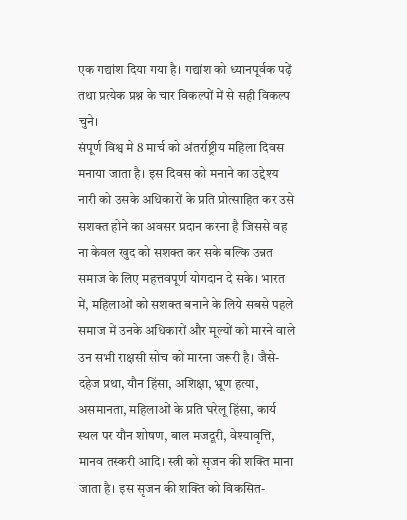एक गद्यांश दिया गया है। गद्यांश को ध्यानपूर्वक पढ़ें तथा प्रत्येक प्रश्न के चार विकल्पों में से सही विकल्प चुने।
संपूर्ण विश्व मे 8 मार्च को अंतर्राष्ट्रीय महिला दिवस मनाया जाता है। इस दिवस को मनाने का उद्देश्य नारी को उसके अधिकारों के प्रति प्रोत्साहित कर उसे सशक्त होने का अवसर प्रदान करना है जिससे वह ना केवल खुद को सशक्त कर सके बल्कि उन्नत समाज के लिए महत्तवपूर्ण योगदान दे सके। भारत में, महिलाओं को सशक्त बनाने के लिये सबसे पहले समाज में उनके अधिकारों और मूल्यों को मारने वाले उन सभी राक्षसी सोच को मारना जरूरी है। जैसे- दहेज प्रथा, यौन हिंसा, अशिक्षा, भ्रूण हत्या, असमानता, महिलाओं के प्रति घरेलू हिंसा, कार्य स्थल पर यौन शोषण, बाल मजदूरी, वेश्यावृत्ति, मानव तस्करी आदि। स्त्री को सृजन की शक्ति माना जाता है। इस सृजन की शक्ति को विकसित-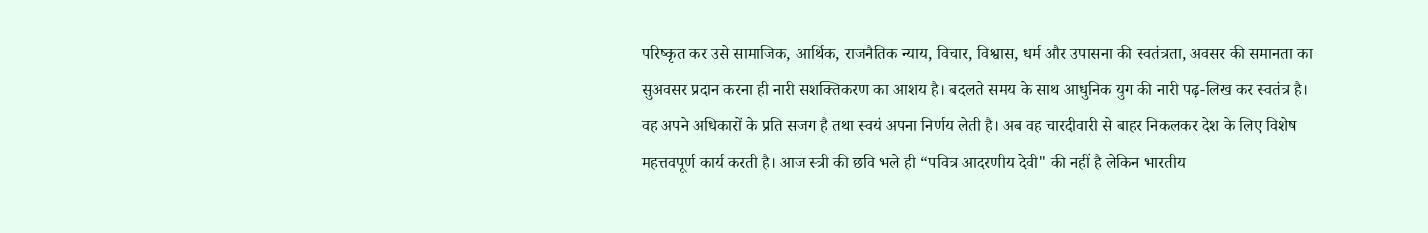परिष्कृत कर उसे सामाजिक, आर्थिक, राजनैतिक न्याय, विचार, विश्वास, धर्म और उपासना की स्वतंत्रता, अवसर की समानता का सुअवसर प्रदान करना ही नारी सशक्तिकरण का आशय है। बदलते समय के साथ आधुनिक युग की नारी पढ़-लिख कर स्वतंत्र है। वह अपने अधिकारों के प्रति सजग है तथा स्वयं अपना निर्णय लेती है। अब वह चारदीवारी से बाहर निकलकर देश के लिए विशेष महत्तवपूर्ण कार्य करती है। आज स्त्री की छवि भले ही “पवित्र आदरणीय देवी" की नहीं है लेकिन भारतीय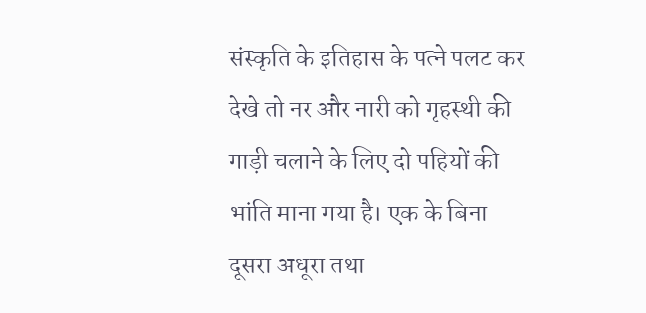संस्कृति के इतिहास के पत्ने पलट कर देखे तो नर और नारी को गृहस्थी की गाड़ी चलाने के लिए दो पहियों की भांति माना गया है। एक के बिना दूसरा अधूरा तथा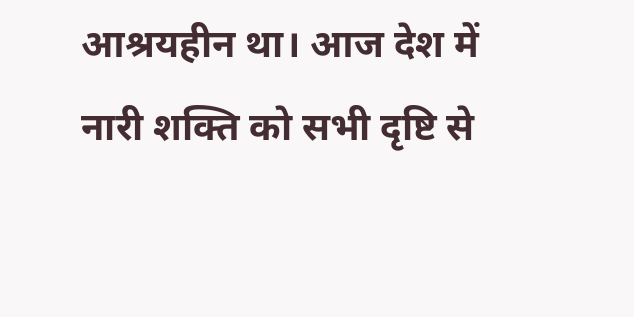आश्रयहीन था। आज देश में नारी शक्ति को सभी दृष्टि से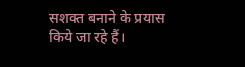सशक्त बनाने के प्रयास किये जा रहे हैं।